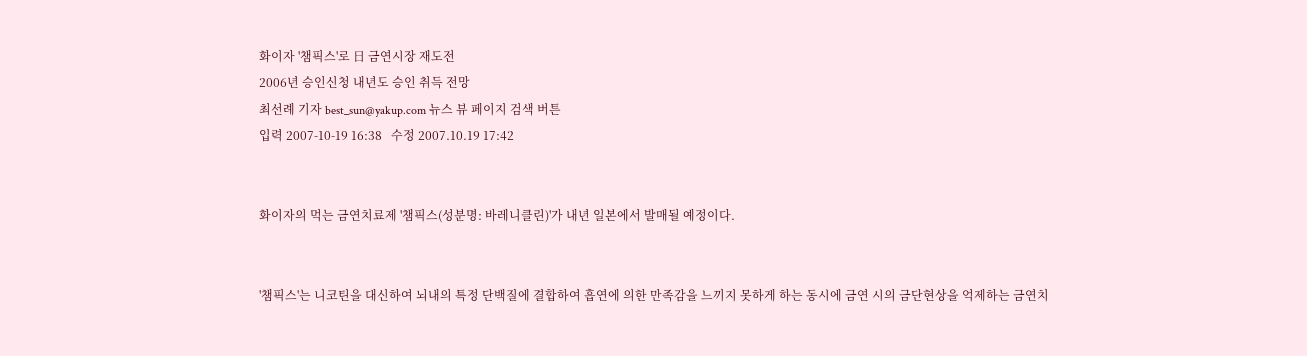화이자 '챔픽스'로 日 금연시장 재도전
2006년 승인신청 내년도 승인 취득 전망
최선례 기자 best_sun@yakup.com 뉴스 뷰 페이지 검색 버튼
입력 2007-10-19 16:38   수정 2007.10.19 17:42


화이자의 먹는 금연치료제 '챔픽스(성분명: 바레니클린)'가 내년 일본에서 발매될 예정이다.


'챔픽스'는 니코틴을 대신하여 뇌내의 특정 단백질에 결합하여 흡연에 의한 만족감을 느끼지 못하게 하는 동시에 금연 시의 금단현상을 억제하는 금연치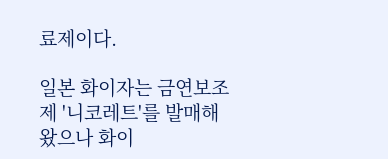료제이다.

일본 화이자는 금연보조제 '니코레트'를 발매해 왔으나 화이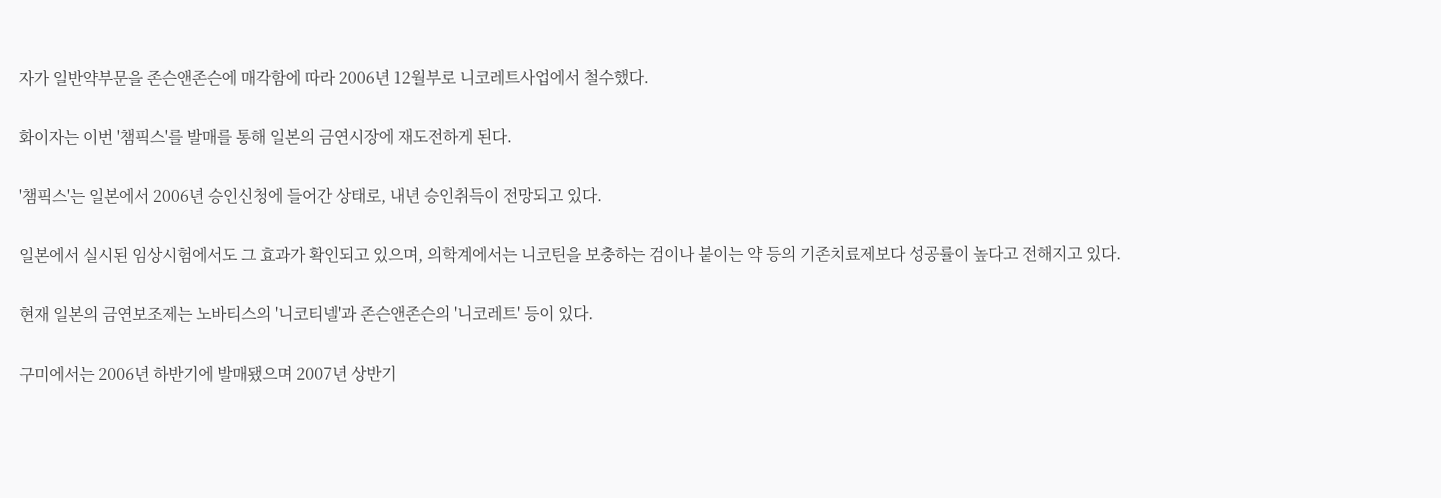자가 일반약부문을 존슨앤존슨에 매각함에 따라 2006년 12월부로 니코레트사업에서 철수했다.

화이자는 이번 '챔픽스'를 발매를 통해 일본의 금연시장에 재도전하게 된다.

'챔픽스'는 일본에서 2006년 승인신청에 들어간 상태로, 내년 승인취득이 전망되고 있다.

일본에서 실시된 임상시험에서도 그 효과가 확인되고 있으며, 의학계에서는 니코틴을 보충하는 검이나 붙이는 약 등의 기존치료제보다 성공률이 높다고 전해지고 있다.

현재 일본의 금연보조제는 노바티스의 '니코티넬'과 존슨앤존슨의 '니코레트' 등이 있다.

구미에서는 2006년 하반기에 발매됐으며 2007년 상반기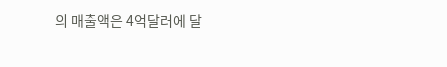의 매출액은 4억달러에 달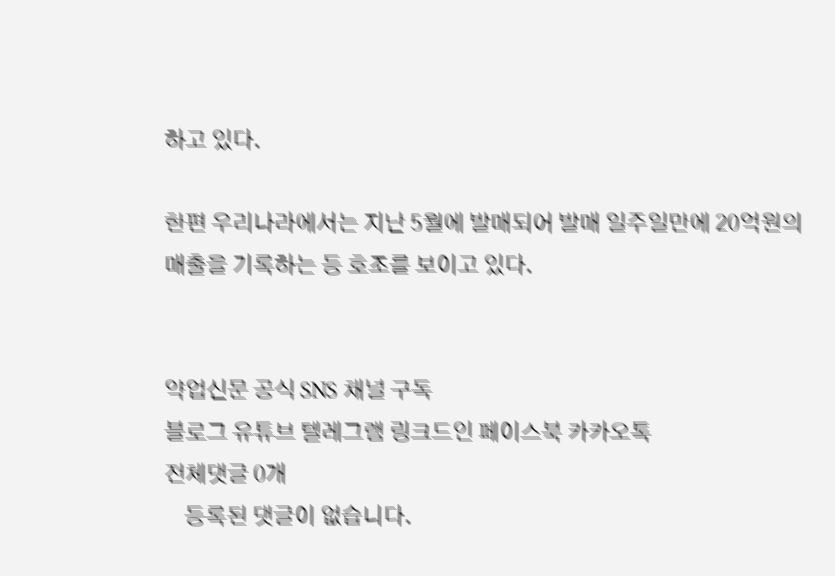하고 있다.

한편 우리나라에서는 지난 5월에 발매되어 발매 일주일만에 20억원의 매출을 기록하는 등 호조를 보이고 있다.


약업신문 공식 SNS 채널 구독
블로그 유튜브 텔레그램 링크드인 페이스북 카카오톡
전체댓글 0개
    등록된 댓글이 없습니다.